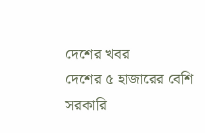দেশের খবর
দেশের ৫ হাজারের বেশি সরকারি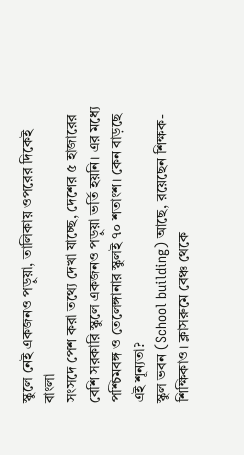স্কুলে নেই একজনও পড়ুয়া, তালিকায় ওপরের দিকেই বাংলা
সংসদে পেশ করা তথ্যে দেখা যাচ্ছে, দেশের ৫ হাজারের বেশি সরকারি স্কুলে একজনও পড়ুয়া ভর্তি হয়নি। এর মধ্যে পশ্চিমবঙ্গ ও তেলেঙ্গানার স্কুলই ৭০ শতাংশ। কেন বাড়ছে এই শূন্যতা?
স্কুল ভবন (School building) আছে, রয়েছেন শিক্ষক-শিক্ষিকাও। ক্লাসরুমে বেঞ্চ থেকে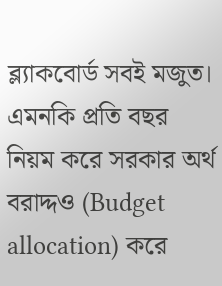ব্ল্যাকবোর্ড সবই মজুত। এমনকি প্রতি বছর নিয়ম করে সরকার অর্থ বরাদ্দও (Budget allocation) করে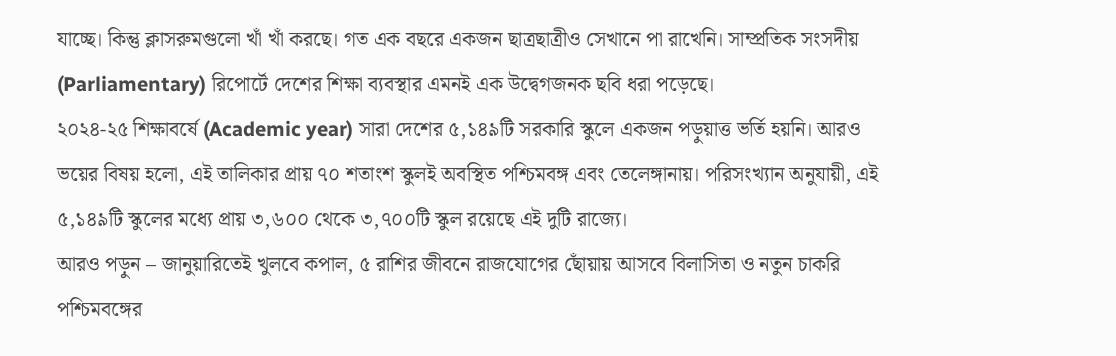যাচ্ছে। কিন্তু ক্লাসরুমগুলো খাঁ খাঁ করছে। গত এক বছরে একজন ছাত্রছাত্রীও সেখানে পা রাখেনি। সাম্প্রতিক সংসদীয় (Parliamentary) রিপোর্টে দেশের শিক্ষা ব্যবস্থার এমনই এক উদ্বেগজনক ছবি ধরা পড়েছে।
২০২৪-২৫ শিক্ষাবর্ষে (Academic year) সারা দেশের ৫,১৪৯টি সরকারি স্কুলে একজন পড়ুয়াত্ত ভর্তি হয়নি। আরও ভয়ের বিষয় হলো, এই তালিকার প্রায় ৭০ শতাংশ স্কুলই অবস্থিত পশ্চিমবঙ্গ এবং তেলেঙ্গানায়। পরিসংখ্যান অনুযায়ী, এই ৫,১৪৯টি স্কুলের মধ্যে প্রায় ৩,৬০০ থেকে ৩,৭০০টি স্কুল রয়েছে এই দুটি রাজ্যে।
আরও পড়ুন – জানুয়ারিতেই খুলবে কপাল, ৫ রাশির জীবনে রাজযোগের ছোঁয়ায় আসবে বিলাসিতা ও নতুন চাকরি
পশ্চিমবঙ্গের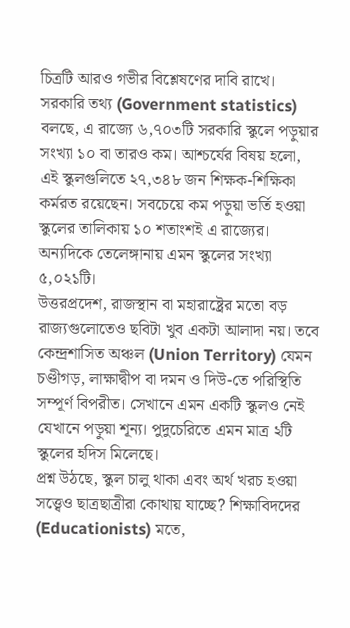চিত্রটি আরও গভীর বিশ্লেষণের দাবি রাখে। সরকারি তথ্য (Government statistics) বলছে, এ রাজ্যে ৬,৭০৩টি সরকারি স্কুলে পড়ুয়ার সংখ্যা ১০ বা তারও কম। আশ্চর্যের বিষয় হলো, এই স্কুলগুলিতে ২৭,৩৪৮ জন শিক্ষক-শিক্ষিকা কর্মরত রয়েছেন। সবচেয়ে কম পড়ুয়া ভর্তি হওয়া স্কুলের তালিকায় ১০ শতাংশই এ রাজ্যের। অন্যদিকে তেলেঙ্গানায় এমন স্কুলের সংখ্যা ৫,০২১টি।
উত্তরপ্রদেশ, রাজস্থান বা মহারাষ্ট্রের মতো বড় রাজ্যগুলোতেও ছবিটা খুব একটা আলাদা নয়। তবে কেন্দ্রশাসিত অঞ্চল (Union Territory) যেমন চণ্ডীগড়, লাক্ষাদ্বীপ বা দমন ও দিউ-তে পরিস্থিতি সম্পূর্ণ বিপরীত। সেখানে এমন একটি স্কুলও নেই যেখানে পড়ুয়া শূন্য। পুদুচেরিতে এমন মাত্র ২টি স্কুলের হদিস মিলেছে।
প্রশ্ন উঠছে, স্কুল চালু থাকা এবং অর্থ খরচ হওয়া সত্ত্বেও ছাত্রছাত্রীরা কোথায় যাচ্ছে? শিক্ষাবিদদের (Educationists) মতে,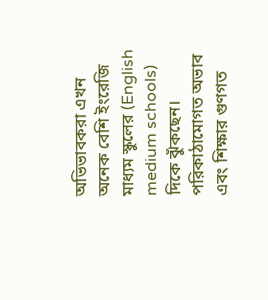অভিভাবকরা এখন অনেক বেশি ইংরেজি মাধ্যম স্কুলের (English medium schools) দিকে ঝুঁকছেন। পরিকাঠামোগত অভাব এবং শিক্ষার গুণগত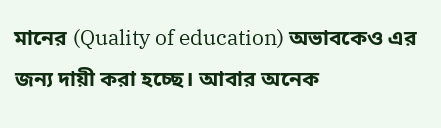মানের (Quality of education) অভাবকেও এর জন্য দায়ী করা হচ্ছে। আবার অনেক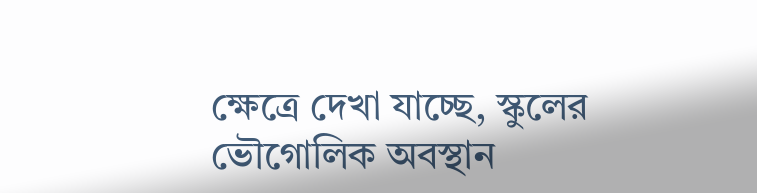ক্ষেত্রে দেখা যাচ্ছে, স্কুলের ভৌগোলিক অবস্থান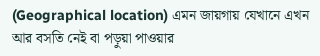(Geographical location) এমন জায়গায় যেখানে এখন আর বসতি নেই বা পড়ুয়া পাওয়ার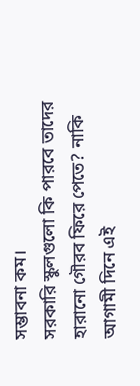সম্ভাবনা কম।
সরকারি স্কুলগুলো কি পারবে তাদের হারানো গৌরব ফিরে পেতে? নাকি আগামী দিনে এই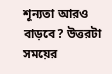শূন্যতা আরও বাড়বে? উত্তরটা সময়ের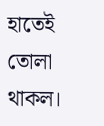হাতেই তোলা থাকল।